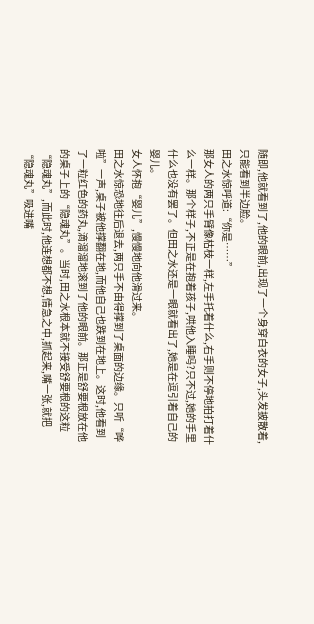随即,他就看到了,他的眼前,出现了一个身穿白衣的女子,头发披散着,只能看到半边脸。
田之水惊呼道:“你是……”
那女人的两只手臂像枯枝一样,左手托着什么,右手则不停地拍打着什么一样。那个样子,不正是在抱着孩子,哄他入睡吗?只不过,她的手里什么也没有罢了。但田之水还是一眼就看出了,她是在逗引着自己的婴儿。
女人怀抱“婴儿”,慢慢地向他滑过来。
田之水惊恐地往后退去,两只手不由得撑到了桌面的边缘。只听“哗啦”一声,桌子被他撑翻在地,而他自己也跌到在地上。这时,他看到了一粒红色的药丸,滴溜溜地滚到了他的眼前。那正是舒要根放在他的桌子上的“隐魂丸”。当时,田之水根本就不接受舒要根的这粒“隐魂丸”,而此时,他连想都不想,情急之中,抓起来,嘴一张,就把“隐魂丸”吸进嘴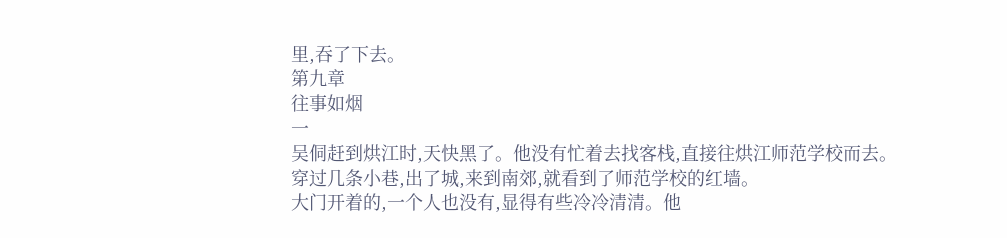里,吞了下去。
第九章
往事如烟
一
吴侗赶到烘江时,天快黑了。他没有忙着去找客栈,直接往烘江师范学校而去。
穿过几条小巷,出了城,来到南郊,就看到了师范学校的红墙。
大门开着的,一个人也没有,显得有些冷冷清清。他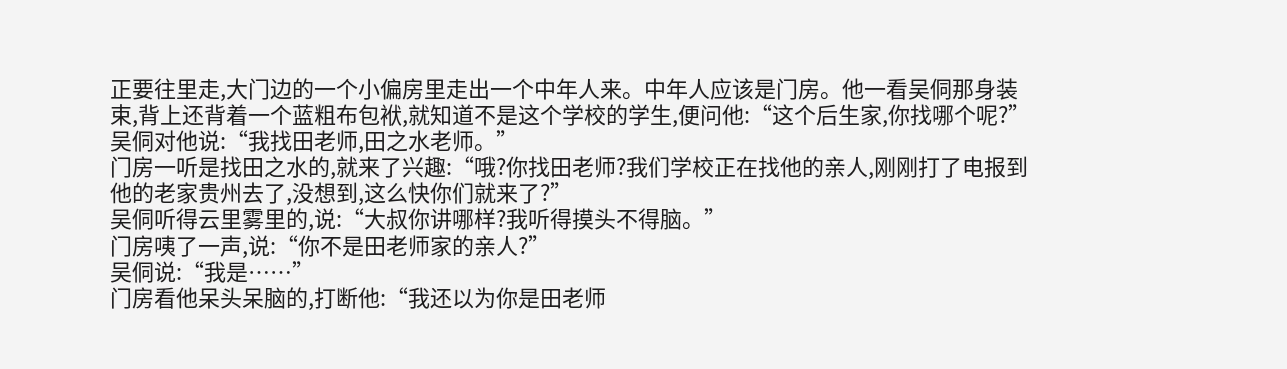正要往里走,大门边的一个小偏房里走出一个中年人来。中年人应该是门房。他一看吴侗那身装束,背上还背着一个蓝粗布包袱,就知道不是这个学校的学生,便问他:“这个后生家,你找哪个呢?”
吴侗对他说:“我找田老师,田之水老师。”
门房一听是找田之水的,就来了兴趣:“哦?你找田老师?我们学校正在找他的亲人,刚刚打了电报到他的老家贵州去了,没想到,这么快你们就来了?”
吴侗听得云里雾里的,说:“大叔你讲哪样?我听得摸头不得脑。”
门房咦了一声,说:“你不是田老师家的亲人?”
吴侗说:“我是……”
门房看他呆头呆脑的,打断他:“我还以为你是田老师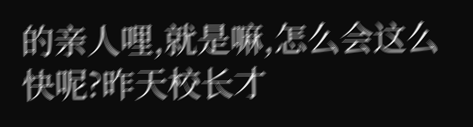的亲人哩,就是嘛,怎么会这么快呢?昨天校长才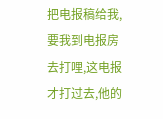把电报稿给我,要我到电报房去打哩,这电报才打过去,他的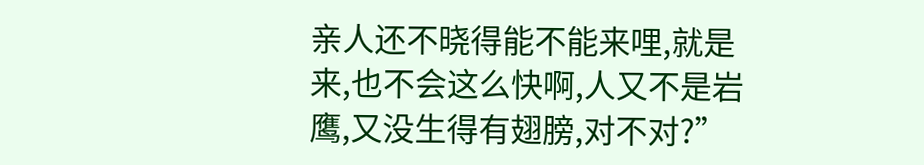亲人还不晓得能不能来哩,就是来,也不会这么快啊,人又不是岩鹰,又没生得有翅膀,对不对?”